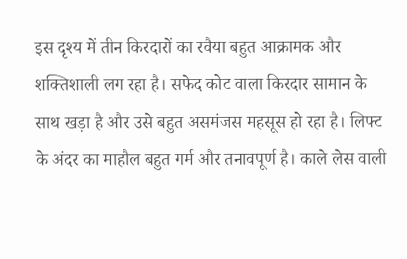इस दृश्य में तीन किरदारों का रवैया बहुत आक्रामक और शक्तिशाली लग रहा है। सफेद कोट वाला किरदार सामान के साथ खड़ा है और उसे बहुत असमंजस महसूस हो रहा है। लिफ्ट के अंदर का माहौल बहुत गर्म और तनावपूर्ण है। काले लेस वाली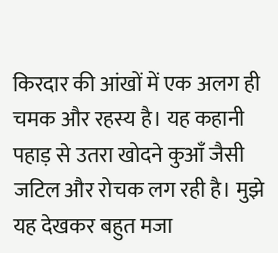किरदार की आंखों में एक अलग ही चमक और रहस्य है। यह कहानी पहाड़ से उतरा खोदने कुआँ जैसी जटिल और रोचक लग रही है। मुझे यह देखकर बहुत मजा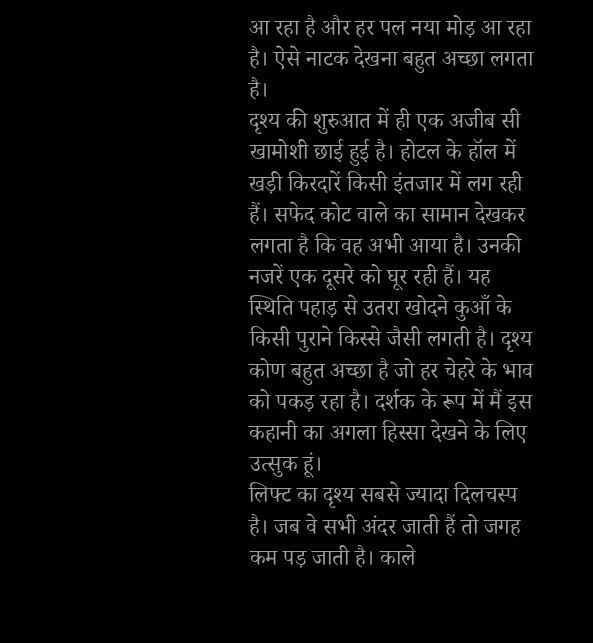आ रहा है और हर पल नया मोड़ आ रहा है। ऐसे नाटक देखना बहुत अच्छा लगता है।
दृश्य की शुरुआत में ही एक अजीब सी खामोशी छाई हुई है। होटल के हॉल में खड़ी किरदारें किसी इंतजार में लग रही हैं। सफेद कोट वाले का सामान देखकर लगता है कि वह अभी आया है। उनकी नजरें एक दूसरे को घूर रही हैं। यह स्थिति पहाड़ से उतरा खोदने कुआँ के किसी पुराने किस्से जैसी लगती है। दृश्य कोण बहुत अच्छा है जो हर चेहरे के भाव को पकड़ रहा है। दर्शक के रूप में मैं इस कहानी का अगला हिस्सा देखने के लिए उत्सुक हूं।
लिफ्ट का दृश्य सबसे ज्यादा दिलचस्प है। जब वे सभी अंदर जाती हैं तो जगह कम पड़ जाती है। काले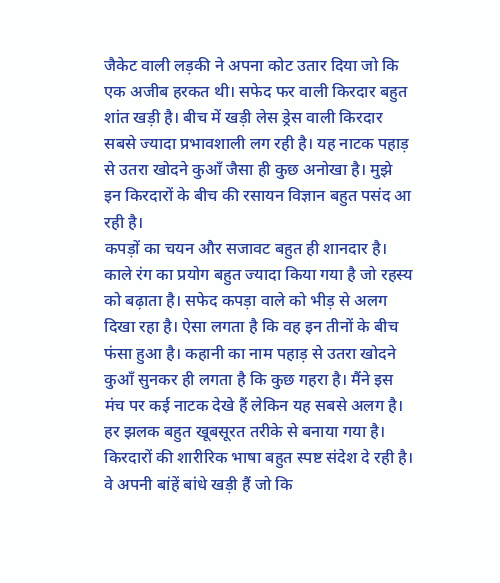जैकेट वाली लड़की ने अपना कोट उतार दिया जो कि एक अजीब हरकत थी। सफेद फर वाली किरदार बहुत शांत खड़ी है। बीच में खड़ी लेस ड्रेस वाली किरदार सबसे ज्यादा प्रभावशाली लग रही है। यह नाटक पहाड़ से उतरा खोदने कुआँ जैसा ही कुछ अनोखा है। मुझे इन किरदारों के बीच की रसायन विज्ञान बहुत पसंद आ रही है।
कपड़ों का चयन और सजावट बहुत ही शानदार है। काले रंग का प्रयोग बहुत ज्यादा किया गया है जो रहस्य को बढ़ाता है। सफेद कपड़ा वाले को भीड़ से अलग दिखा रहा है। ऐसा लगता है कि वह इन तीनों के बीच फंसा हुआ है। कहानी का नाम पहाड़ से उतरा खोदने कुआँ सुनकर ही लगता है कि कुछ गहरा है। मैंने इस मंच पर कई नाटक देखे हैं लेकिन यह सबसे अलग है। हर झलक बहुत खूबसूरत तरीके से बनाया गया है।
किरदारों की शारीरिक भाषा बहुत स्पष्ट संदेश दे रही है। वे अपनी बांहें बांधे खड़ी हैं जो कि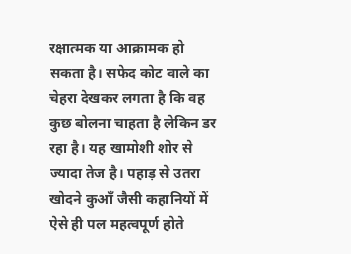रक्षात्मक या आक्रामक हो सकता है। सफेद कोट वाले का चेहरा देखकर लगता है कि वह कुछ बोलना चाहता है लेकिन डर रहा है। यह खामोशी शोर से ज्यादा तेज है। पहाड़ से उतरा खोदने कुआँ जैसी कहानियों में ऐसे ही पल महत्वपूर्ण होते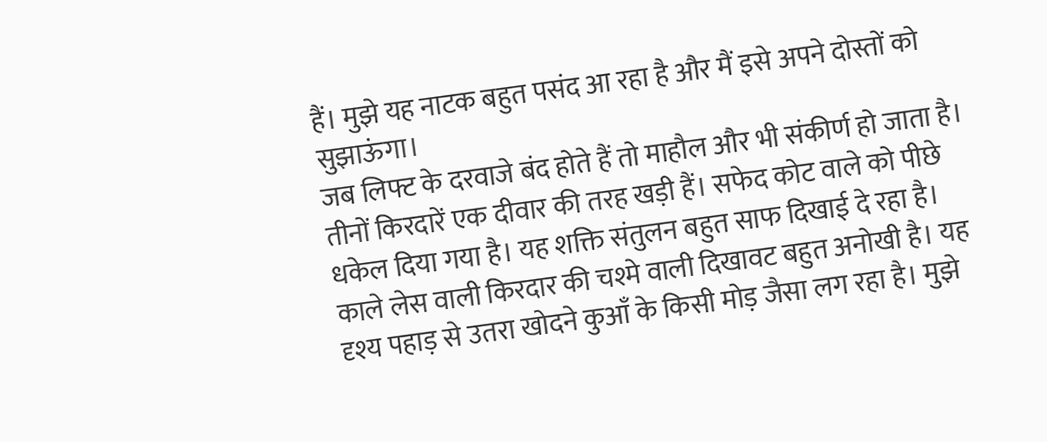हैं। मुझे यह नाटक बहुत पसंद आ रहा है और मैं इसे अपने दोस्तों को सुझाऊंगा।
जब लिफ्ट के दरवाजे बंद होते हैं तो माहौल और भी संकीर्ण हो जाता है। तीनों किरदारें एक दीवार की तरह खड़ी हैं। सफेद कोट वाले को पीछे धकेल दिया गया है। यह शक्ति संतुलन बहुत साफ दिखाई दे रहा है। काले लेस वाली किरदार की चश्मे वाली दिखावट बहुत अनोखी है। यह दृश्य पहाड़ से उतरा खोदने कुआँ के किसी मोड़ जैसा लग रहा है। मुझे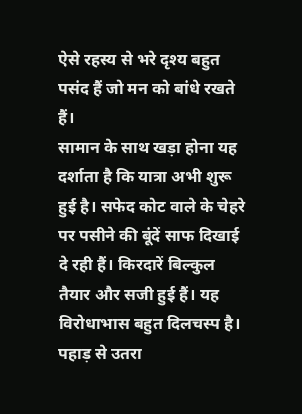ऐसे रहस्य से भरे दृश्य बहुत पसंद हैं जो मन को बांधे रखते हैं।
सामान के साथ खड़ा होना यह दर्शाता है कि यात्रा अभी शुरू हुई है। सफेद कोट वाले के चेहरे पर पसीने की बूंदें साफ दिखाई दे रही हैं। किरदारें बिल्कुल तैयार और सजी हुई हैं। यह विरोधाभास बहुत दिलचस्प है। पहाड़ से उतरा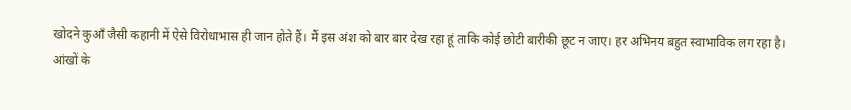खोदने कुआँ जैसी कहानी में ऐसे विरोधाभास ही जान होते हैं। मैं इस अंश को बार बार देख रहा हूं ताकि कोई छोटी बारीकी छूट न जाए। हर अभिनय बहुत स्वाभाविक लग रहा है।
आंखों के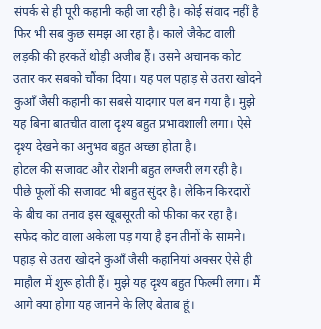संपर्क से ही पूरी कहानी कही जा रही है। कोई संवाद नहीं है फिर भी सब कुछ समझ आ रहा है। काले जैकेट वाली लड़की की हरकतें थोड़ी अजीब हैं। उसने अचानक कोट उतार कर सबको चौंका दिया। यह पल पहाड़ से उतरा खोदने कुआँ जैसी कहानी का सबसे यादगार पल बन गया है। मुझे यह बिना बातचीत वाला दृश्य बहुत प्रभावशाली लगा। ऐसे दृश्य देखने का अनुभव बहुत अच्छा होता है।
होटल की सजावट और रोशनी बहुत लग्जरी लग रही है। पीछे फूलों की सजावट भी बहुत सुंदर है। लेकिन किरदारों के बीच का तनाव इस खूबसूरती को फीका कर रहा है। सफेद कोट वाला अकेला पड़ गया है इन तीनों के सामने। पहाड़ से उतरा खोदने कुआँ जैसी कहानियां अक्सर ऐसे ही माहौल में शुरू होती हैं। मुझे यह दृश्य बहुत फिल्मी लगा। मैं आगे क्या होगा यह जानने के लिए बेताब हूं।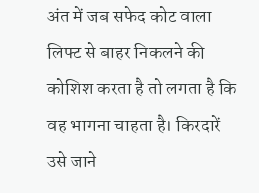अंत में जब सफेद कोट वाला लिफ्ट से बाहर निकलने की कोशिश करता है तो लगता है कि वह भागना चाहता है। किरदारें उसे जाने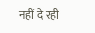नहीं दे रही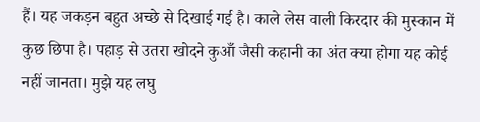हैं। यह जकड़न बहुत अच्छे से दिखाई गई है। काले लेस वाली किरदार की मुस्कान में कुछ छिपा है। पहाड़ से उतरा खोदने कुआँ जैसी कहानी का अंत क्या होगा यह कोई नहीं जानता। मुझे यह लघु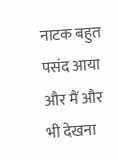नाटक बहुत पसंद आया और मैं और भी देखना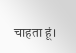चाहता हूं।